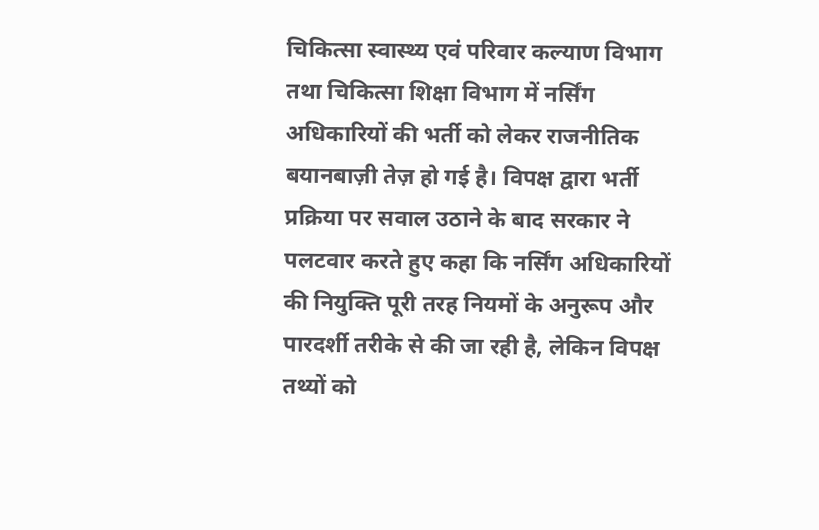चिकित्सा स्वास्थ्य एवं परिवार कल्याण विभाग तथा चिकित्सा शिक्षा विभाग में नर्सिंग अधिकारियों की भर्ती को लेकर राजनीतिक बयानबाज़ी तेज़ हो गई है। विपक्ष द्वारा भर्ती प्रक्रिया पर सवाल उठाने के बाद सरकार ने पलटवार करते हुए कहा कि नर्सिंग अधिकारियों की नियुक्ति पूरी तरह नियमों के अनुरूप और पारदर्शी तरीके से की जा रही है, लेकिन विपक्ष तथ्यों को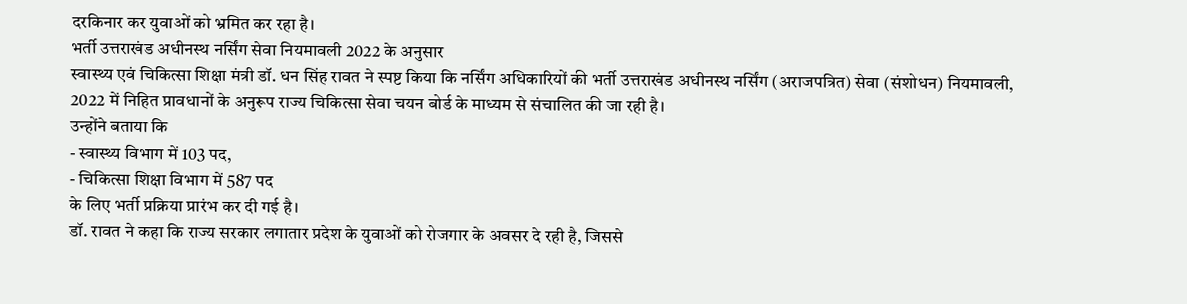दरकिनार कर युवाओं को भ्रमित कर रहा है।
भर्ती उत्तराखंड अधीनस्थ नर्सिंग सेवा नियमावली 2022 के अनुसार
स्वास्थ्य एवं चिकित्सा शिक्षा मंत्री डॉ. धन सिंह रावत ने स्पष्ट किया कि नर्सिंग अधिकारियों की भर्ती उत्तराखंड अधीनस्थ नर्सिंग (अराजपत्रित) सेवा (संशोधन) नियमावली, 2022 में निहित प्रावधानों के अनुरूप राज्य चिकित्सा सेवा चयन बोर्ड के माध्यम से संचालित की जा रही है।
उन्होंने बताया कि
- स्वास्थ्य विभाग में 103 पद,
- चिकित्सा शिक्षा विभाग में 587 पद
के लिए भर्ती प्रक्रिया प्रारंभ कर दी गई है।
डॉ. रावत ने कहा कि राज्य सरकार लगातार प्रदेश के युवाओं को रोजगार के अवसर दे रही है, जिससे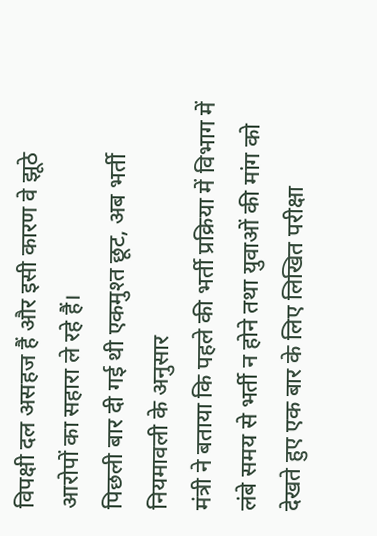विपक्षी दल असहज हैं और इसी कारण वे झूठे आरोपों का सहारा ले रहे हैं।
पिछली बार दी गई थी एकमुश्त छूट, अब भर्ती नियमावली के अनुसार
मंत्री ने बताया कि पहले की भर्ती प्रक्रिया में विभाग में लंबे समय से भर्ती न होने तथा युवाओं की मांग को देखते हुए एक बार के लिए लिखित परीक्षा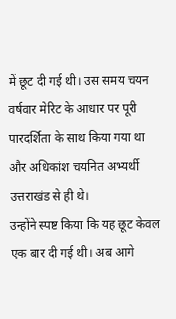में छूट दी गई थी। उस समय चयन वर्षवार मेरिट के आधार पर पूरी पारदर्शिता के साथ किया गया था और अधिकांश चयनित अभ्यर्थी उत्तराखंड से ही थे।
उन्होंने स्पष्ट किया कि यह छूट केवल एक बार दी गई थी। अब आगे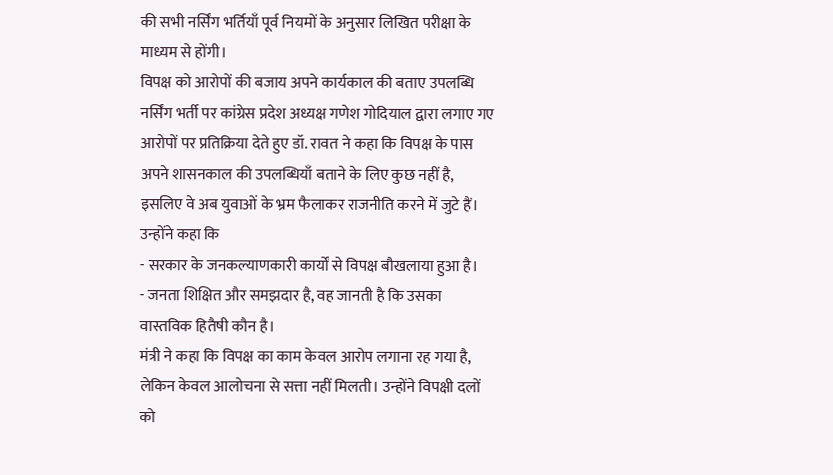की सभी नर्सिंग भर्तियाँ पूर्व नियमों के अनुसार लिखित परीक्षा के माध्यम से होंगी।
विपक्ष को आरोपों की बजाय अपने कार्यकाल की बताए उपलब्धि
नर्सिंग भर्ती पर कांग्रेस प्रदेश अध्यक्ष गणेश गोदियाल द्वारा लगाए गए आरोपों पर प्रतिक्रिया देते हुए डॉ. रावत ने कहा कि विपक्ष के पास अपने शासनकाल की उपलब्धियाँ बताने के लिए कुछ नहीं है, इसलिए वे अब युवाओं के भ्रम फैलाकर राजनीति करने में जुटे हैं।
उन्होंने कहा कि
- सरकार के जनकल्याणकारी कार्यों से विपक्ष बौखलाया हुआ है।
- जनता शिक्षित और समझदार है, वह जानती है कि उसका वास्तविक हितैषी कौन है।
मंत्री ने कहा कि विपक्ष का काम केवल आरोप लगाना रह गया है, लेकिन केवल आलोचना से सत्ता नहीं मिलती। उन्होंने विपक्षी दलों को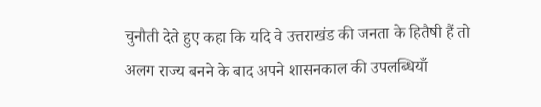चुनौती देते हुए कहा कि यदि वे उत्तराखंड की जनता के हितैषी हैं तो अलग राज्य बनने के बाद अपने शासनकाल की उपलब्धियाँ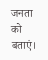जनता को बताएं।